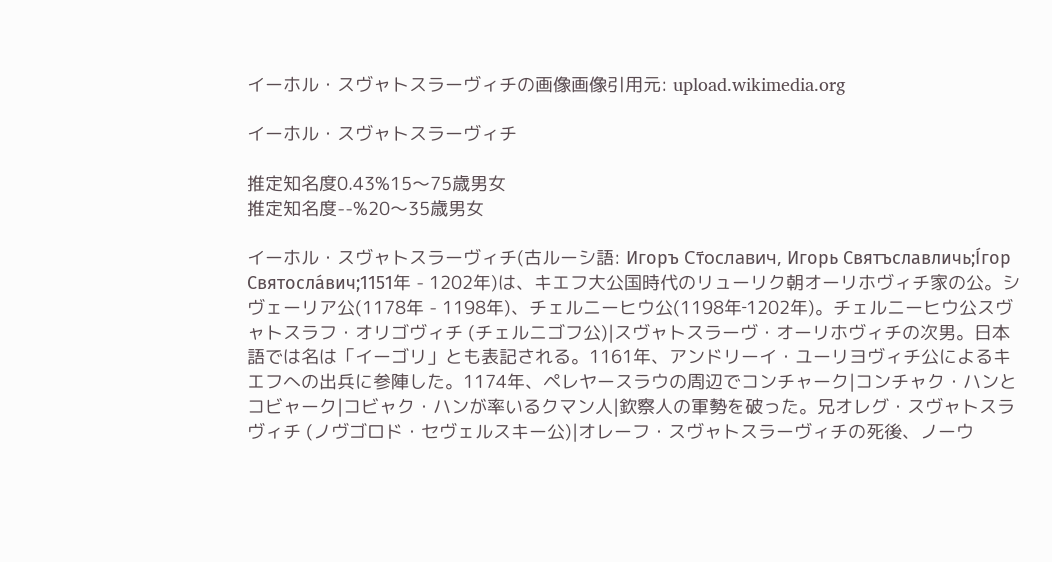イーホル・スヴャトスラーヴィチの画像画像引用元: upload.wikimedia.org

イーホル・スヴャトスラーヴィチ

推定知名度0.43%15〜75歳男女
推定知名度--%20〜35歳男女

イーホル・スヴャトスラーヴィチ(古ルーシ語: Игоръ Ст҃ославич, Игорь Святъславличь;І́гор Святосла́вич;1151年 - 1202年)は、キエフ大公国時代のリューリク朝オーリホヴィチ家の公。シヴェーリア公(1178年 - 1198年)、チェルニーヒウ公(1198年‐1202年)。チェルニーヒウ公スヴャトスラフ・オリゴヴィチ (チェルニゴフ公)|スヴャトスラーヴ・オーリホヴィチの次男。日本語では名は「イーゴリ」とも表記される。1161年、アンドリーイ・ユーリヨヴィチ公によるキエフへの出兵に参陣した。1174年、ペレヤースラウの周辺でコンチャーク|コンチャク・ハンとコビャーク|コビャク・ハンが率いるクマン人|欽察人の軍勢を破った。兄オレグ・スヴャトスラヴィチ (ノヴゴロド・セヴェルスキー公)|オレーフ・スヴャトスラーヴィチの死後、ノーウ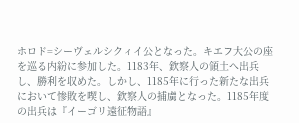ホロド=シーヴェルシクィイ公となった。キエフ大公の座を巡る内紛に参加した。1183年、欽察人の領土へ出兵し、勝利を収めた。しかし、1185年に行った新たな出兵において惨敗を喫し、欽察人の捕虜となった。1185年度の出兵は『イーゴリ遠征物語』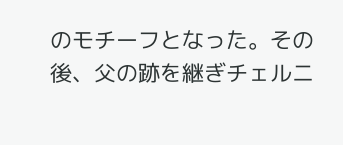のモチーフとなった。その後、父の跡を継ぎチェルニ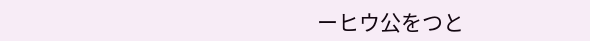ーヒウ公をつと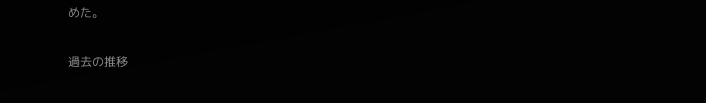めた。

過去の推移